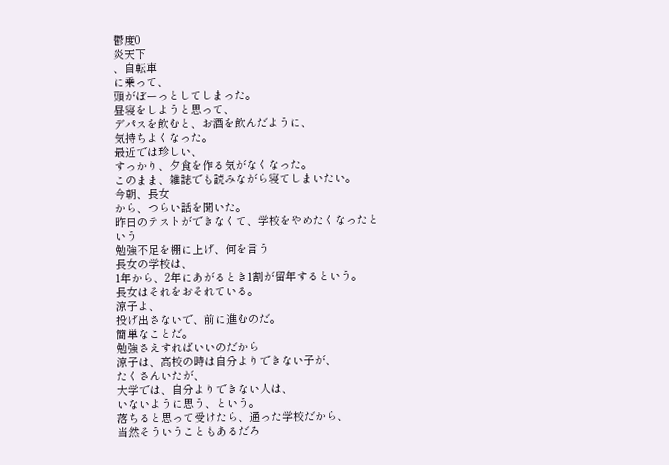鬱度0
炎天下
、自転車
に乗って、
頭がぼーっとしてしまった。
昼寝をしようと思って、
デパスを飲むと、お酒を飲んだように、
気持ちよくなった。
最近では珍しい、
すっかり、夕食を作る気がなくなった。
このまま、雑誌でも読みながら寝てしまいたい。
今朝、長女
から、つらい話を聞いた。
昨日のテストができなくて、学校をやめたくなったと
いう
勉強不足を棚に上げ、何を言う
長女の学校は、
1年から、2年にあがるとき1割が留年するという。
長女はそれをおそれている。
涼子よ、
投げ出さないで、前に進むのだ。
簡単なことだ。
勉強さえすればいいのだから
涼子は、高校の時は自分よりできない子が、
たくさんいたが、
大学では、自分よりできない人は、
いないように思う、という。
落ちると思って受けたら、通った学校だから、
当然そういうこともあるだろ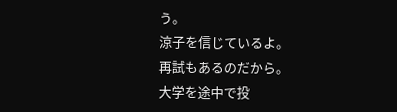う。
涼子を信じているよ。
再試もあるのだから。
大学を途中で投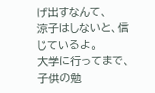げ出すなんて、
涼子はしないと、信じているよ。
大学に行ってまで、子供の勉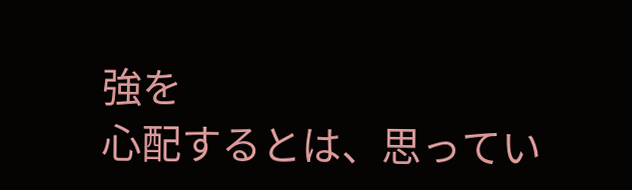強を
心配するとは、思ってい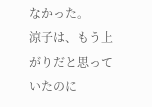なかった。
涼子は、もう上がりだと思っていたのに